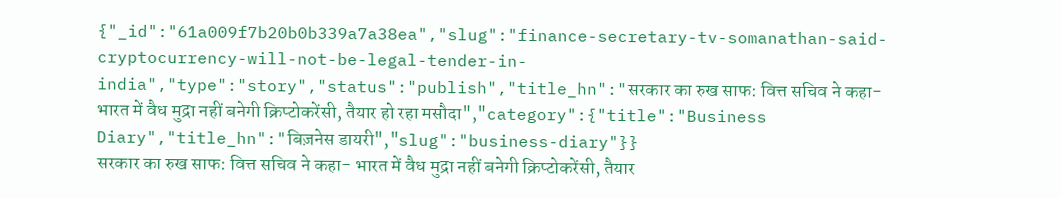{"_id":"61a009f7b20b0b339a7a38ea","slug":"finance-secretary-tv-somanathan-said-cryptocurrency-will-not-be-legal-tender-in-india","type":"story","status":"publish","title_hn":"सरकार का रुख साफ: वित्त सचिव ने कहा- भारत में वैध मुद्रा नहीं बनेगी क्रिप्टोकरेंसी, तैयार हो रहा मसौदा","category":{"title":"Business Diary","title_hn":"बिज़नेस डायरी","slug":"business-diary"}}
सरकार का रुख साफ: वित्त सचिव ने कहा- भारत में वैध मुद्रा नहीं बनेगी क्रिप्टोकरेंसी, तैयार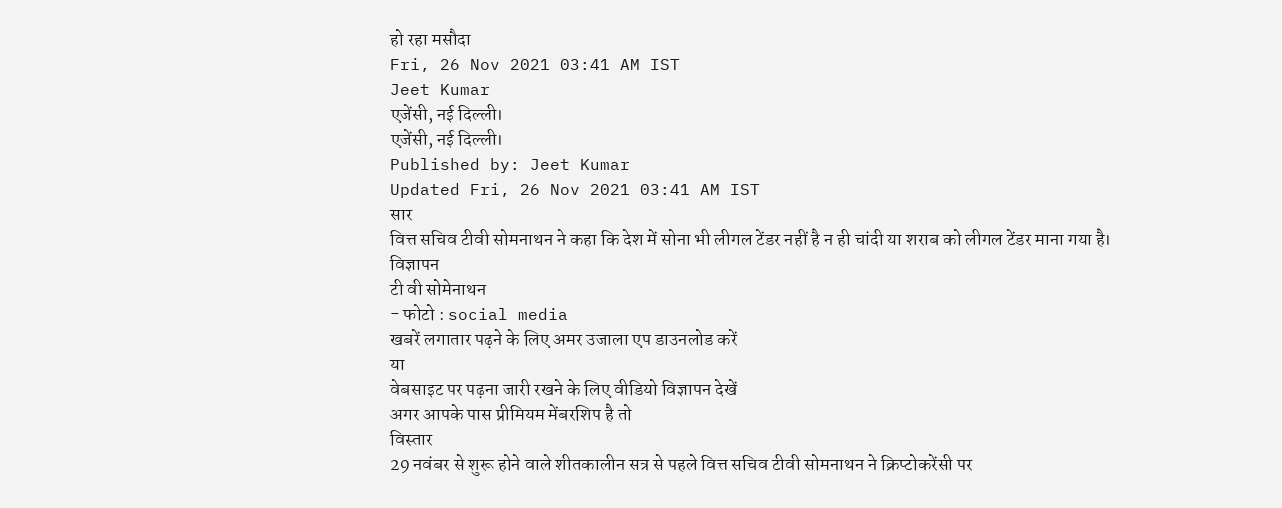हो रहा मसौदा
Fri, 26 Nov 2021 03:41 AM IST
Jeet Kumar
एजेंसी, नई दिल्ली।
एजेंसी, नई दिल्ली।
Published by: Jeet Kumar
Updated Fri, 26 Nov 2021 03:41 AM IST
सार
वित्त सचिव टीवी सोमनाथन ने कहा कि देश में सोना भी लीगल टेंडर नहीं है न ही चांदी या शराब को लीगल टेंडर माना गया है।
विज्ञापन
टी वी सोमेनाथन
- फोटो : social media
खबरें लगातार पढ़ने के लिए अमर उजाला एप डाउनलोड करें
या
वेबसाइट पर पढ़ना जारी रखने के लिए वीडियो विज्ञापन देखें
अगर आपके पास प्रीमियम मेंबरशिप है तो
विस्तार
29 नवंबर से शुरू होने वाले शीतकालीन सत्र से पहले वित्त सचिव टीवी सोमनाथन ने क्रिप्टोकरेंसी पर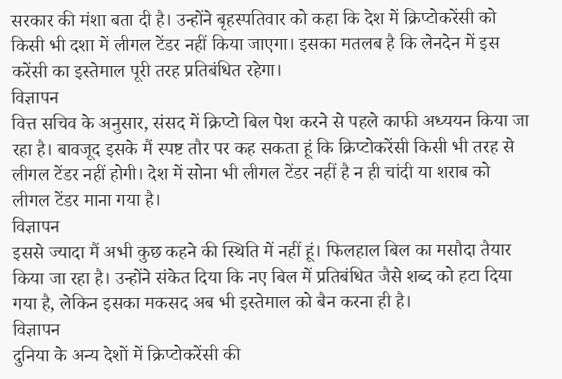सरकार की मंशा बता दी है। उन्होंने बृहस्पतिवार को कहा कि देश में क्रिप्टोकरेंसी को किसी भी दशा में लीगल टेंडर नहीं किया जाएगा। इसका मतलब है कि लेनदेन में इस करेंसी का इस्तेमाल पूरी तरह प्रतिबंधित रहेगा।
विज्ञापन
वित्त सचिव के अनुसार, संसद में क्रिप्टो बिल पेश करने से पहले काफी अध्ययन किया जा रहा है। बावजूद इसके मैं स्पष्ट तौर पर कह सकता हूं कि क्रिप्टोकरेंसी किसी भी तरह से लीगल टेंडर नहीं होगी। देश में सोना भी लीगल टेंडर नहीं है न ही चांदी या शराब को लीगल टेंडर माना गया है।
विज्ञापन
इससे ज्यादा मैं अभी कुछ कहने की स्थिति में नहीं हूं। फिलहाल बिल का मसौदा तैयार किया जा रहा है। उन्होंने संकेत दिया कि नए बिल में प्रतिबंधित जैसे शब्द को हटा दिया गया है, लेकिन इसका मकसद अब भी इस्तेमाल को बैन करना ही है।
विज्ञापन
दुनिया के अन्य देशों में क्रिप्टोकरेंसी की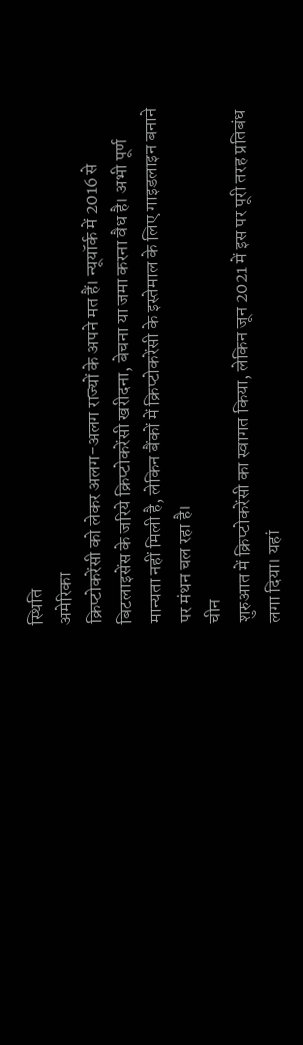स्थिति
अमेरिका
क्रिप्टोकरेंसी को लेकर अलग-अलग राज्यों के अपने मत हैं। न्यूयॉर्क में 2016 से बिटलाइसेंस के जरिये क्रिप्टोकरेंसी खरीदना, बेचना या जमा करना वैध है। अभी पूर्ण मान्यता नहीं मिली है, लेकिन बैंकों में क्रिप्टोकरेंसी के इस्तेमाल के लिए गाइडलाइन बनाने पर मंथन चल रहा है।
चीन
शुरुआत में क्रिप्टोकरेंसी का स्वागत किया, लेकिन जून 2021 में इस पर पूरी तरह प्रतिबंध लगा दिया। यहां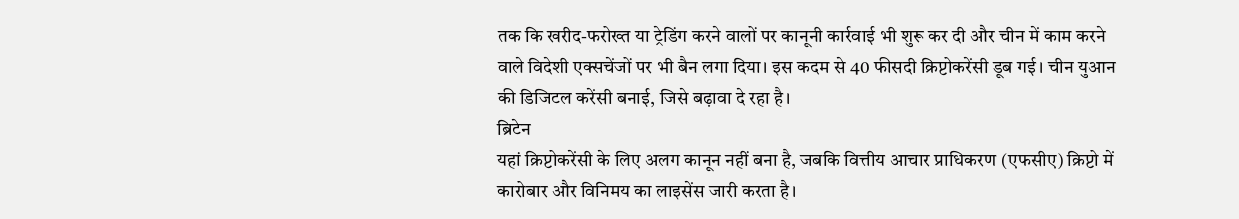तक कि खरीद-फरोख्त या ट्रेडिंग करने वालों पर कानूनी कार्रवाई भी शुरू कर दी और चीन में काम करने वाले विदेशी एक्सचेंजों पर भी बैन लगा दिया। इस कदम से 40 फीसदी क्रिप्टोकरेंसी डूब गई। चीन युआन की डिजिटल करेंसी बनाई, जिसे बढ़ावा दे रहा है।
ब्रिटेन
यहां क्रिप्टोकरेंसी के लिए अलग कानून नहीं बना है, जबकि वित्तीय आचार प्राधिकरण (एफसीए) क्रिप्टो में कारोबार और विनिमय का लाइसेंस जारी करता है।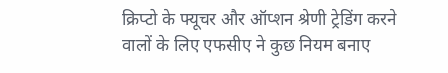क्रिप्टो के फ्यूचर और ऑप्शन श्रेणी ट्रेडिंग करने वालों के लिए एफसीए ने कुछ नियम बनाए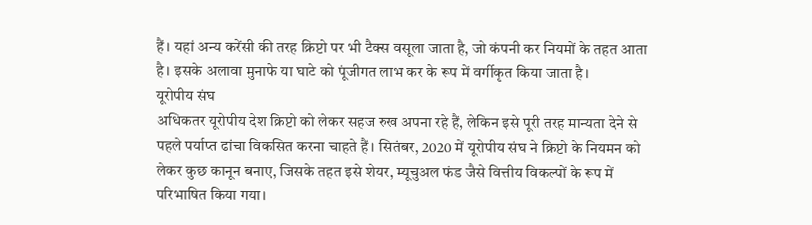हैं। यहां अन्य करेंसी की तरह क्रिप्टो पर भी टैक्स वसूला जाता है, जो कंपनी कर नियमों के तहत आता है। इसके अलावा मुनाफे या घाटे को पूंजीगत लाभ कर के रूप में वर्गीकृत किया जाता है।
यूरोपीय संघ
अधिकतर यूरोपीय देश क्रिप्टो को लेकर सहज रुख अपना रहे हैं, लेकिन इसे पूरी तरह मान्यता देने से पहले पर्याप्त ढांचा विकसित करना चाहते हैं। सितंबर, 2020 में यूरोपीय संघ ने क्रिप्टो के नियमन को लेकर कुछ कानून बनाए, जिसके तहत इसे शेयर, म्यूचुअल फंड जैसे वित्तीय विकल्पों के रूप में परिभाषित किया गया।